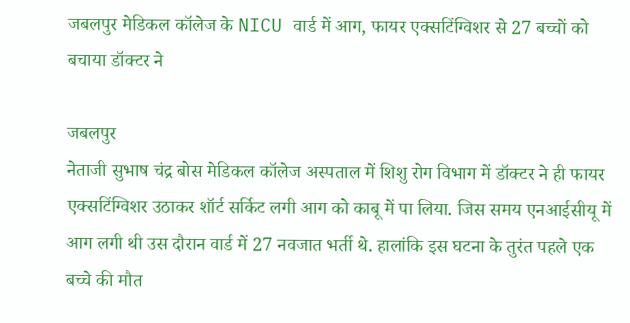जबलपुर मेडिकल कॉलेज के NICU वार्ड में आग, फायर एक्सटिंग्विशर से 27 बच्चों को बचाया डॉक्टर ने

जबलपुर
नेताजी सुभाष चंद्र बोस मेडिकल कॉलेज अस्पताल में शिशु रोग विभाग में डॉक्टर ने ही फायर एक्सटिंग्विशर उठाकर शॉर्ट सर्किट लगी आग को काबू में पा लिया. जिस समय एनआईसीयू में आग लगी थी उस दौरान वार्ड में 27 नवजात भर्ती थे. हालांकि इस घटना के तुरंत पहले एक बच्चे की मौत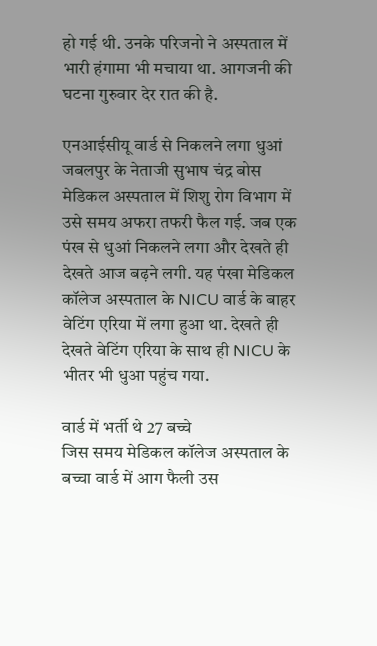हो गई थी. उनके परिजनो ने अस्पताल में भारी हंगामा भी मचाया था. आगजनी की घटना गुरुवार देर रात की है.

एनआईसीयू वार्ड से निकलने लगा धुआं
जबलपुर के नेताजी सुभाष चंद्र बोस मेडिकल अस्पताल में शिशु रोग विभाग में उसे समय अफरा तफरी फैल गई. जब एक पंख से धुआं निकलने लगा और देखते ही देखते आज बढ़ने लगी. यह पंखा मेडिकल कॉलेज अस्पताल के NICU वार्ड के बाहर वेटिंग एरिया में लगा हुआ था. देखते ही देखते वेटिंग एरिया के साथ ही NICU के भीतर भी धुआ पहुंच गया.

वार्ड में भर्ती थे 27 बच्चे
जिस समय मेडिकल कॉलेज अस्पताल के बच्चा वार्ड में आग फैली उस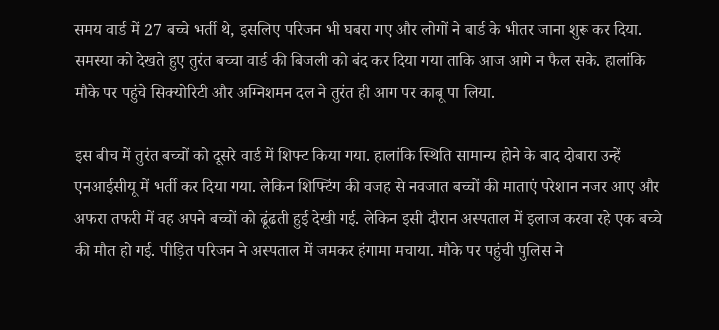समय वार्ड में 27 बच्चे भर्ती थे, इसलिए परिजन भी घबरा गए और लोगों ने बार्ड के भीतर जाना शुरू कर दिया. समस्या को देखते हुए तुरंत बच्चा वार्ड की बिजली को बंद कर दिया गया ताकि आज आगे न फैल सके. हालांकि मौके पर पहुंचे सिक्योरिटी और अग्निशमन दल ने तुरंत ही आग पर काबू पा लिया.

इस बीच में तुरंत बच्चों को दूसरे वार्ड में शिफ्ट किया गया. हालांकि स्थिति सामान्य होने के बाद दोबारा उन्हें एनआईसीयू में भर्ती कर दिया गया. लेकिन शिफ्टिंग की वजह से नवजात बच्चों की माताएं परेशान नजर आए और अफरा तफरी में वह अपने बच्चों को ढूंढती हुई देखी गई. लेकिन इसी दौरान अस्पताल में इलाज करवा रहे एक बच्चे की मौत हो गई. पीड़ित परिजन ने अस्पताल में जमकर हंगामा मचाया. मौके पर पहुंची पुलिस ने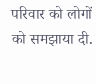परिवार को लोगों को समझाया दी.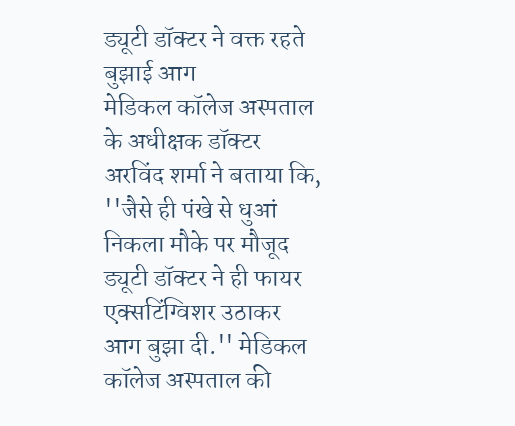ड्यूटी डॉक्टर ने वक्त रहते बुझाई आग
मेडिकल कॉलेज अस्पताल के अधीक्षक डॉक्टर अरविंद शर्मा ने बताया कि, ''जैसे ही पंखे से धुआं निकला मौके पर मौजूद ड्यूटी डॉक्टर ने ही फायर एक्सटिंग्विशर उठाकर आग बुझा दी.'' मेडिकल कॉलेज अस्पताल की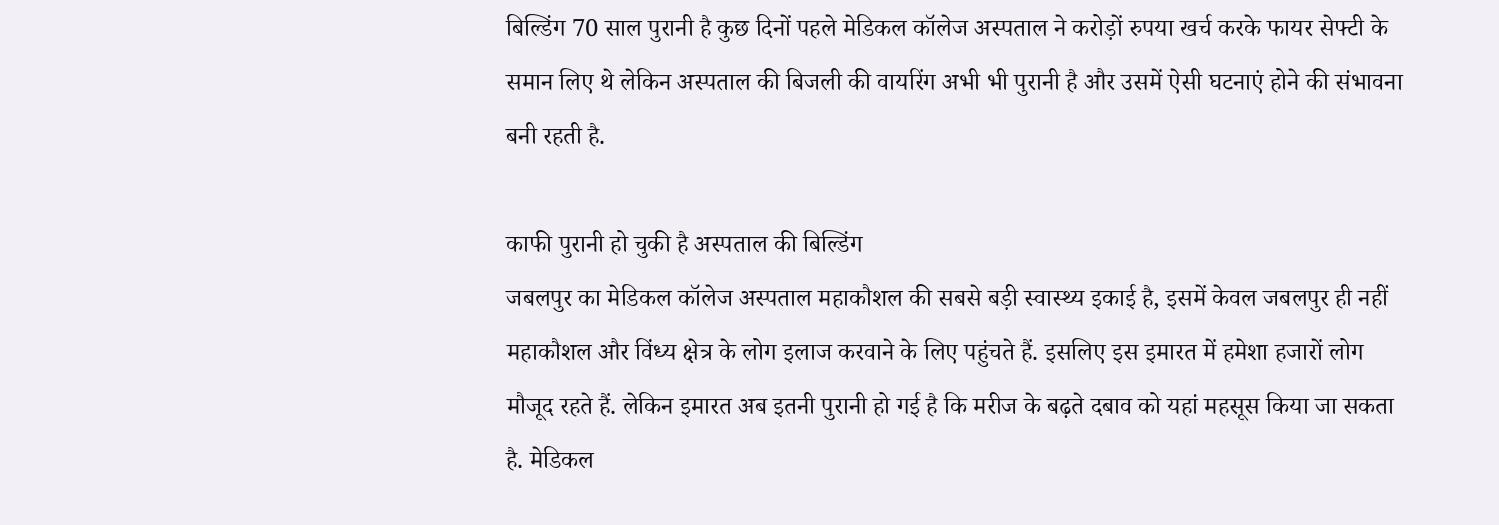बिल्डिंग 70 साल पुरानी है कुछ दिनों पहले मेडिकल कॉलेज अस्पताल ने करोड़ों रुपया खर्च करके फायर सेफ्टी के समान लिए थे लेकिन अस्पताल की बिजली की वायरिंग अभी भी पुरानी है और उसमें ऐसी घटनाएं होने की संभावना बनी रहती है.

काफी पुरानी हो चुकी है अस्पताल की बिल्डिंग
जबलपुर का मेडिकल कॉलेज अस्पताल महाकौशल की सबसे बड़ी स्वास्थ्य इकाई है, इसमें केवल जबलपुर ही नहीं महाकौशल और विंध्य क्षेत्र के लोग इलाज करवाने के लिए पहुंचते हैं. इसलिए इस इमारत में हमेशा हजारों लोग मौजूद रहते हैं. लेकिन इमारत अब इतनी पुरानी हो गई है कि मरीज के बढ़ते दबाव को यहां महसूस किया जा सकता है. मेडिकल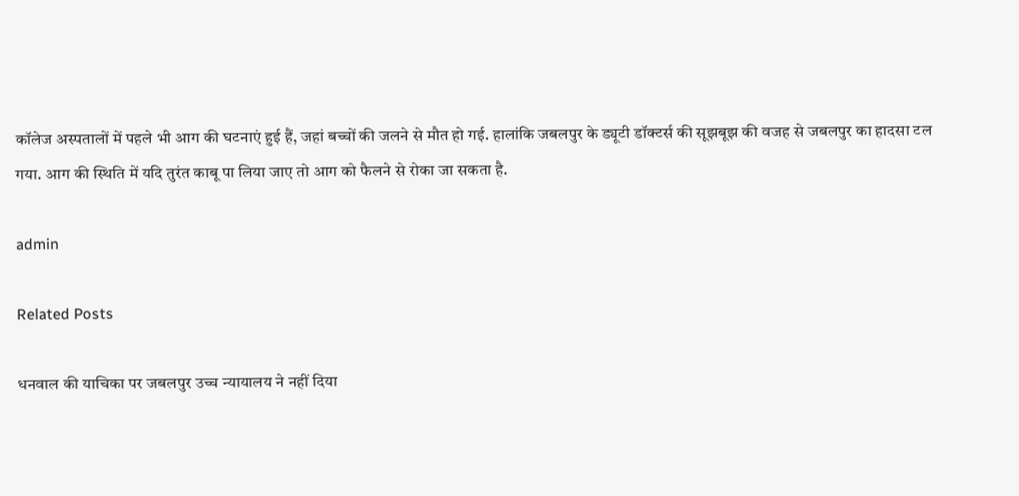कॉलेज अस्पतालों में पहले भी आग की घटनाएं हुई हैं, जहां बच्चों की जलने से मौत हो गई. हालांकि जबलपुर के ड्यूटी डॉक्टर्स की सूझबूझ की वजह से जबलपुर का हादसा टल गया. आग की स्थिति में यदि तुरंत काबू पा लिया जाए तो आग को फैलने से रोका जा सकता है.

admin

Related Posts

धनवाल की याचिका पर जबलपुर उच्च न्यायालय ने नहीं दिया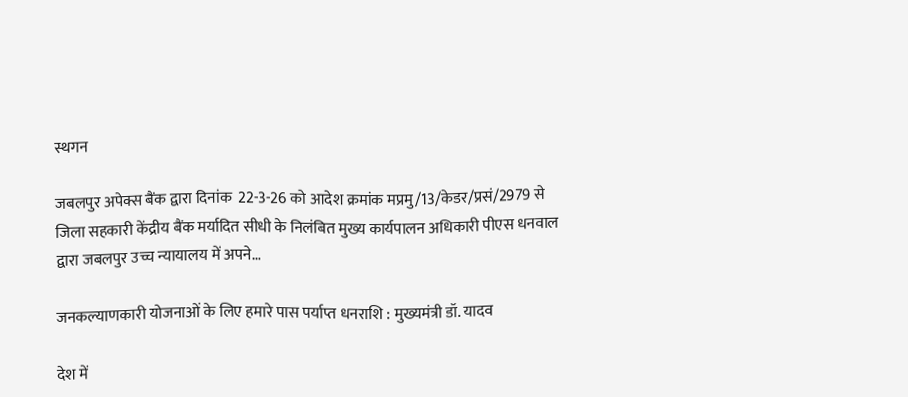स्थगन

जबलपुर अपेक्स बैंक द्वारा दिनांक  22-3-26 को आदेश क्रमांक मप्रमु/13/केडर/प्रसं/2979 से जिला सहकारी केंद्रीय बैंक मर्यादित सीधी के निलंबित मुख्य कार्यपालन अधिकारी पीएस धनवाल द्वारा जबलपुर उच्च न्यायालय में अपने…

जनकल्याणकारी योजनाओं के लिए हमारे पास पर्याप्त धनराशि : मुख्यमंत्री डॉ. यादव

देश में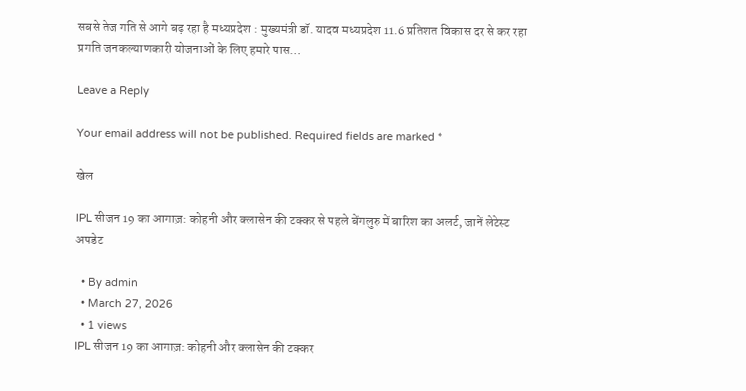सबसे तेज गति से आगे बढ़ रहा है मध्यप्रदेश : मुख्यमंत्री डॉ. यादव मध्यप्रदेश 11.6 प्रतिशत विकास दर से कर रहा प्रगति जनकल्याणकारी योजनाओं के लिए हमारे पास…

Leave a Reply

Your email address will not be published. Required fields are marked *

खेल

IPL सीजन 19 का आगाज़: कोहनी और क्लासेन की टक्कर से पहले बेंगलुरु में बारिश का अलर्ट, जानें लेटेस्ट अपडेट

  • By admin
  • March 27, 2026
  • 1 views
IPL सीजन 19 का आगाज़: कोहनी और क्लासेन की टक्कर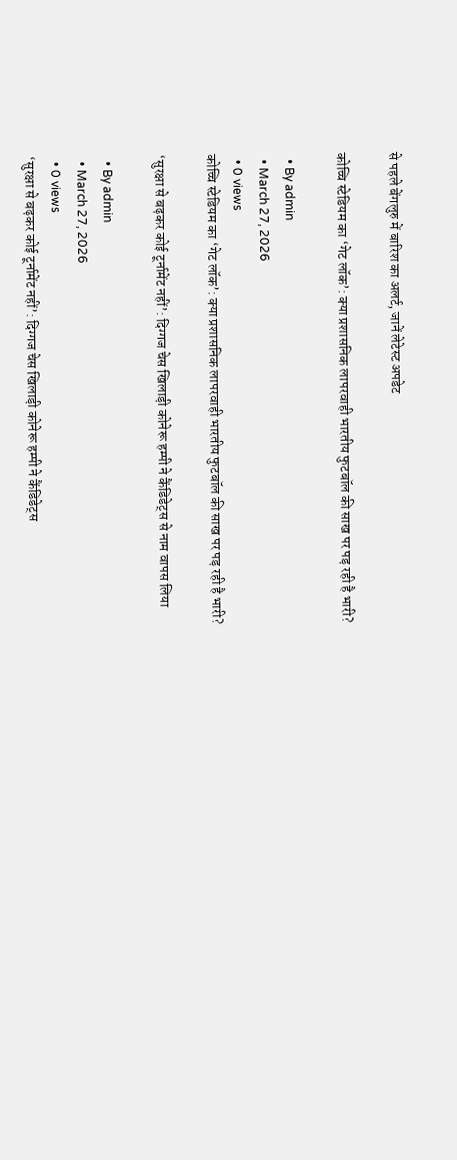से पहले बेंगलुरु में बारिश का अलर्ट, जानें लेटेस्ट अपडेट

कोच्चि स्टेडियम का ‘गेट लॉक’: क्या प्रशासनिक लापरवाही भारतीय फुटबॉल की साख पर पड़ रही है भारी?

  • By admin
  • March 27, 2026
  • 0 views
कोच्चि स्टेडियम का ‘गेट लॉक’: क्या प्रशासनिक लापरवाही भारतीय फुटबॉल की साख पर पड़ रही है भारी?

‘सुरक्षा से बढ़कर कोई टूर्नामेंट नहीं’: दिग्गज चेस खिलाड़ी कोनेरू हम्पी ने कैंडिडेट्स से नाम वापस लिया

  • By admin
  • March 27, 2026
  • 0 views
‘सुरक्षा से बढ़कर कोई टूर्नामेंट नहीं’: दिग्गज चेस खिलाड़ी कोनेरू हम्पी ने कैंडिडेट्स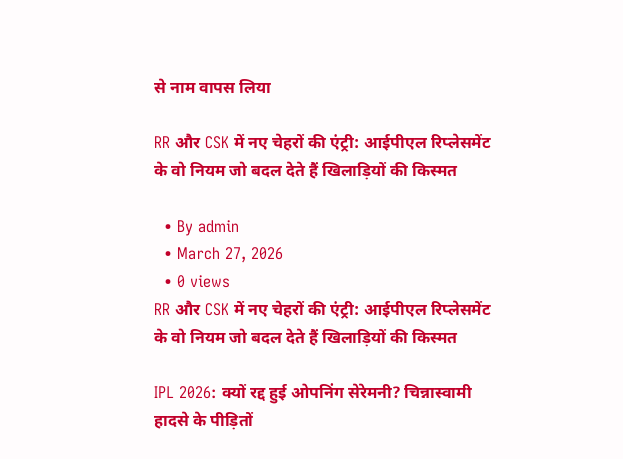से नाम वापस लिया

RR और CSK में नए चेहरों की एंट्री: आईपीएल रिप्लेसमेंट के वो नियम जो बदल देते हैं खिलाड़ियों की किस्मत

  • By admin
  • March 27, 2026
  • 0 views
RR और CSK में नए चेहरों की एंट्री: आईपीएल रिप्लेसमेंट के वो नियम जो बदल देते हैं खिलाड़ियों की किस्मत

IPL 2026: क्यों रद्द हुई ओपनिंग सेरेमनी? चिन्नास्वामी हादसे के पीड़ितों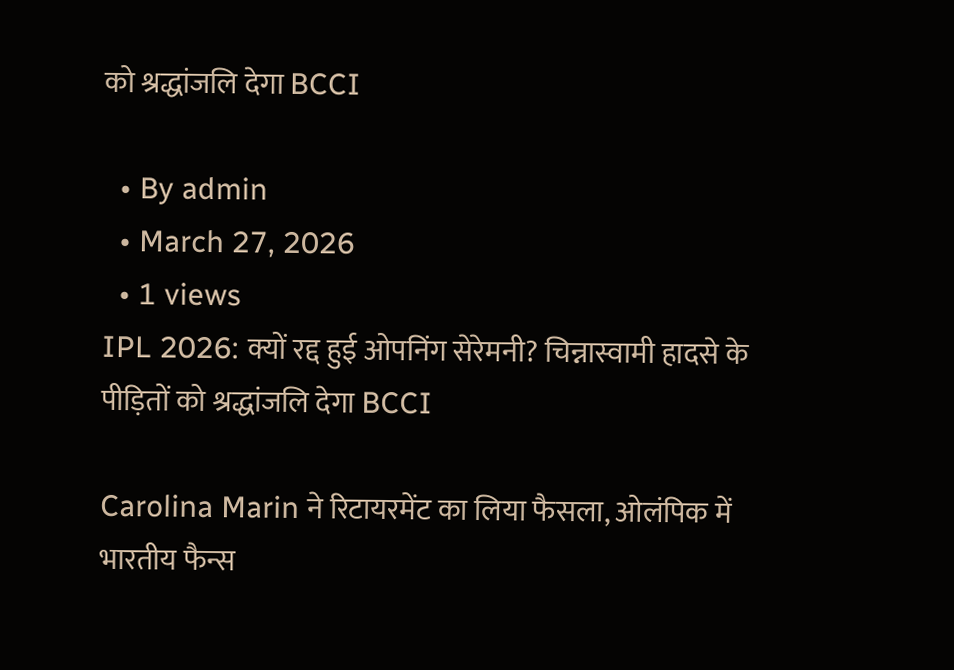को श्रद्धांजलि देगा BCCI

  • By admin
  • March 27, 2026
  • 1 views
IPL 2026: क्यों रद्द हुई ओपनिंग सेरेमनी? चिन्नास्वामी हादसे के पीड़ितों को श्रद्धांजलि देगा BCCI

Carolina Marin ने रिटायरमेंट का लिया फैसला, ओलंपिक में भारतीय फैन्स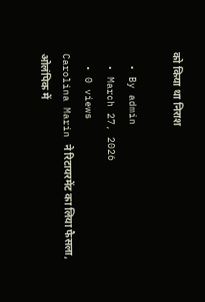को किया था निराश

  • By admin
  • March 27, 2026
  • 0 views
Carolina Marin ने रिटायरमेंट का लिया फैसला, ओलंपिक में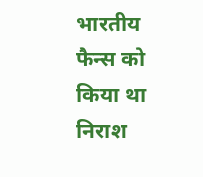भारतीय फैन्स को किया था निराश